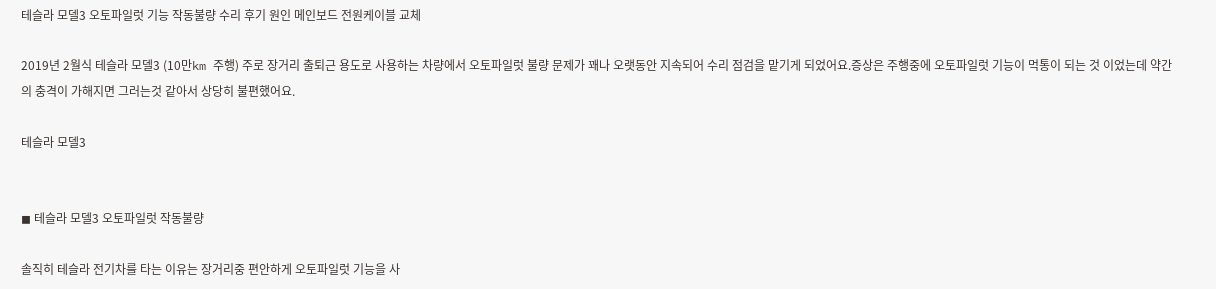테슬라 모델3 오토파일럿 기능 작동불량 수리 후기 원인 메인보드 전원케이블 교체

2019년 2월식 테슬라 모델3 (10만km 주행) 주로 장거리 출퇴근 용도로 사용하는 차량에서 오토파일럿 불량 문제가 꽤나 오랫동안 지속되어 수리 점검을 맡기게 되었어요.증상은 주행중에 오토파일럿 기능이 먹통이 되는 것 이었는데 약간의 충격이 가해지면 그러는것 같아서 상당히 불편했어요.

테슬라 모델3


◼ 테슬라 모델3 오토파일럿 작동불량

솔직히 테슬라 전기차를 타는 이유는 장거리중 편안하게 오토파일럿 기능을 사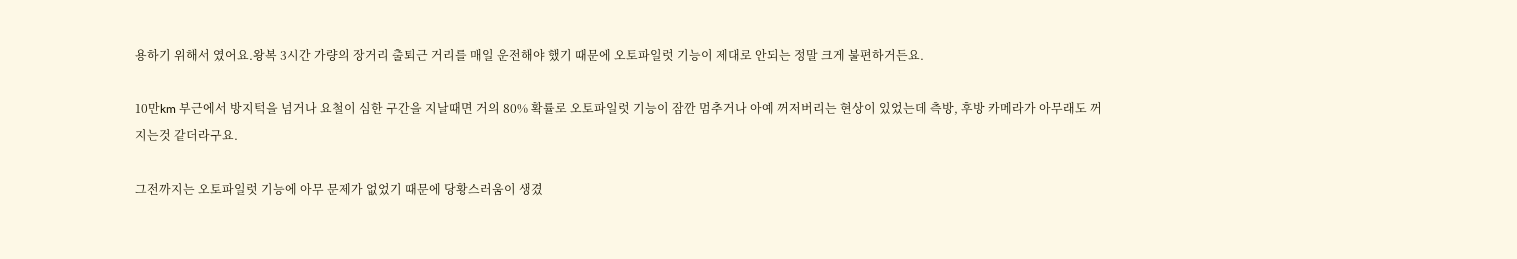용하기 위해서 였어요.왕복 3시간 가량의 장거리 출퇴근 거리를 매일 운전해야 했기 때문에 오토파일럿 기능이 제대로 안되는 정말 크게 불편하거든요.

10만km 부근에서 방지턱을 넘거나 요철이 심한 구간을 지날때면 거의 80% 확률로 오토파일럿 기능이 잠깐 멈추거나 아예 꺼저버리는 현상이 있었는데 측방, 후방 카메라가 아무래도 꺼지는것 같더라구요.

그전까지는 오토파일럿 기능에 아무 문제가 없었기 때문에 당황스러움이 생겼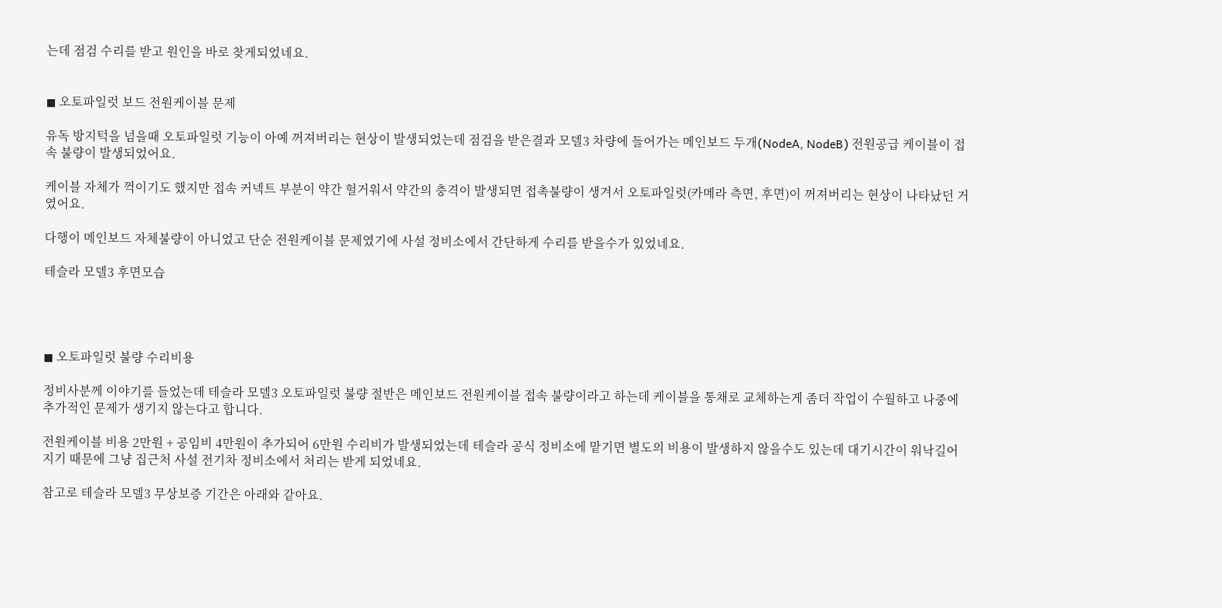는데 점검 수리를 받고 원인을 바로 찾게되었네요.


◼ 오토파일럿 보드 전원케이블 문제

유독 방지턱을 넘을때 오토파일럿 기능이 아예 꺼져버리는 현상이 발생되었는데 점검을 받은결과 모델3 차량에 들어가는 메인보드 두개(NodeA, NodeB) 전원공급 케이블이 접속 불량이 발생되었어요.

케이블 자체가 꺽이기도 했지만 접속 커넥트 부분이 약간 헐거워서 약간의 충격이 발생되면 접촉불량이 생겨서 오토파일럿(카메라 측면, 후면)이 꺼져버리는 현상이 나타났던 거였어요.

다행이 메인보드 자체불량이 아니었고 단순 전원케이블 문제였기에 사설 정비소에서 간단하게 수리를 받을수가 있었네요.

테슬라 모델3 후면모습




◼ 오토파일럿 불량 수리비용

정비사분께 이야기를 들었는데 테슬라 모델3 오토파일럿 불량 절반은 메인보드 전원케이블 접속 불량이라고 하는데 케이블을 통채로 교체하는게 좀더 작업이 수월하고 나중에 추가적인 문제가 생기지 않는다고 합니다.

전원케이블 비용 2만원 + 공임비 4만원이 추가되어 6만원 수리비가 발생되었는데 테슬라 공식 정비소에 맡기면 별도의 비용이 발생하지 않을수도 있는데 대기시간이 워낙길어지기 때문에 그냥 집근처 사설 전기차 정비소에서 처리는 받게 되었네요.

참고로 테슬라 모델3 무상보증 기간은 아래와 같아요.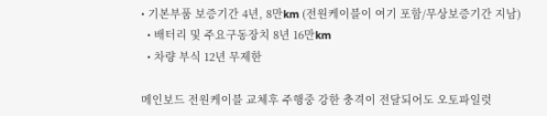• 기본부품 보증기간 4년, 8만km (전원케이블이 여기 포함/무상보증기간 지남)
  • 배터리 및 주요구동장치 8년 16만km
  • 차량 부식 12년 무제한

메인보드 전원케이블 교체후 주행중 강한 충격이 전달되어도 오토파일럿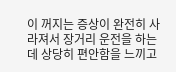이 꺼지는 증상이 완전히 사라져서 장거리 운전을 하는데 상당히 편안함을 느끼고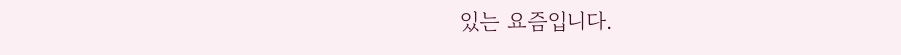있는 요즘입니다.